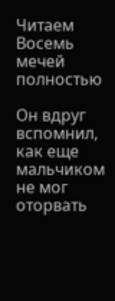Читаем Восемь мечей полностью

Он вдруг вспомнил, как еще мальчиком не мог оторвать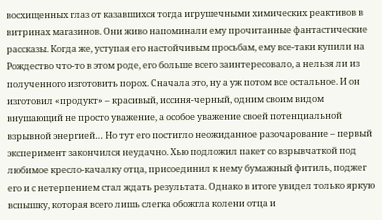восхищенных глаз от казавшихся тогда игрушечными химических реактивов в витринах магазинов. Они живо напоминали ему прочитанные фантастические рассказы. Когда же, уступая его настойчивым просьбам, ему все-таки купили на Рождество что-то в этом роде, его больше всего заинтересовало, а нельзя ли из полученного изготовить порох. Сначала это, ну а уж потом все остальное. И он изготовил «продукт» – красивый, иссиня-черный, одним своим видом внушающий не просто уважение, а особое уважение своей потенциальной взрывной энергией… Но тут его постигло неожиданное разочарование – первый эксперимент закончился неудачно. Хью подложил пакет со взрывчаткой под любимое кресло-качалку отца, присоединил к нему бумажный фитиль, поджег его и с нетерпением стал ждать результата. Однако в итоге увидел только яркую вспышку, которая всего лишь слегка обожгла колени отца и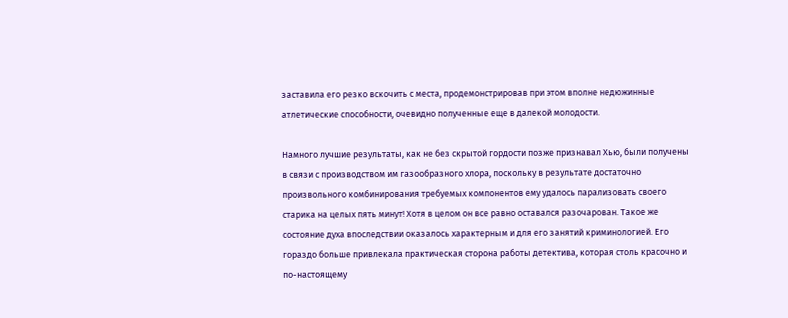заставила его резко вскочить с места, продемонстрировав при этом вполне недюжинные атлетические способности, очевидно полученные еще в далекой молодости.

Намного лучшие результаты, как не без скрытой гордости позже признавал Хью, были получены в связи с производством им газообразного хлора, поскольку в результате достаточно произвольного комбинирования требуемых компонентов ему удалось парализовать своего старика на целых пять минут! Хотя в целом он все равно оставался разочарован. Такое же состояние духа впоследствии оказалось характерным и для его занятий криминологией. Его гораздо больше привлекала практическая сторона работы детектива, которая столь красочно и по-настоящему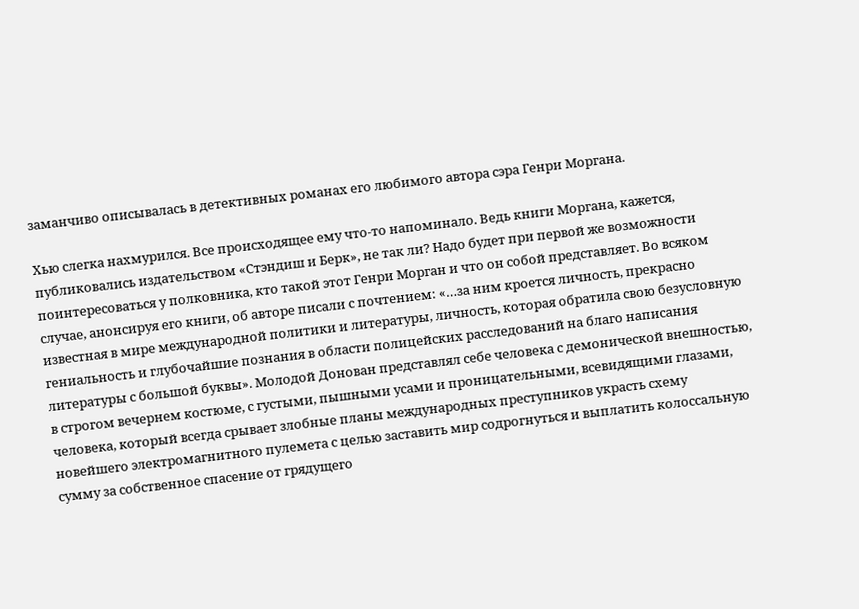заманчиво описывалась в детективных романах его любимого автора сэра Генри Моргана.

Хью слегка нахмурился. Все происходящее ему что-то напоминало. Ведь книги Моргана, кажется, публиковались издательством «Стэндиш и Берк», не так ли? Надо будет при первой же возможности поинтересоваться у полковника, кто такой этот Генри Морган и что он собой представляет. Во всяком случае, анонсируя его книги, об авторе писали с почтением: «…за ним кроется личность, прекрасно известная в мире международной политики и литературы, личность, которая обратила свою безусловную гениальность и глубочайшие познания в области полицейских расследований на благо написания литературы с большой буквы». Молодой Донован представлял себе человека с демонической внешностью, в строгом вечернем костюме, с густыми, пышными усами и проницательными, всевидящими глазами, человека, который всегда срывает злобные планы международных преступников украсть схему новейшего электромагнитного пулемета с целью заставить мир содрогнуться и выплатить колоссальную сумму за собственное спасение от грядущего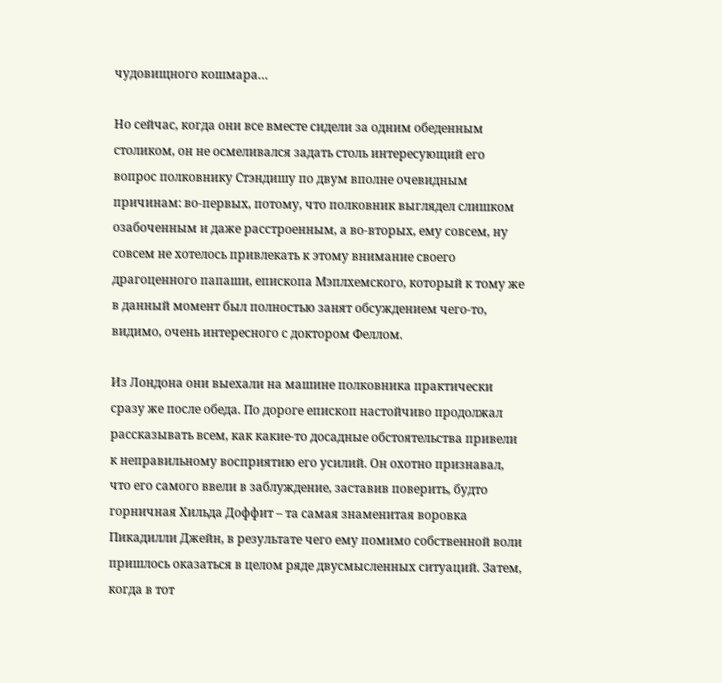чудовищного кошмара…

Но сейчас, когда они все вместе сидели за одним обеденным столиком, он не осмеливался задать столь интересующий его вопрос полковнику Стэндишу по двум вполне очевидным причинам: во-первых, потому, что полковник выглядел слишком озабоченным и даже расстроенным, а во-вторых, ему совсем, ну совсем не хотелось привлекать к этому внимание своего драгоценного папаши, епископа Мэплхемского, который к тому же в данный момент был полностью занят обсуждением чего-то, видимо, очень интересного с доктором Феллом.

Из Лондона они выехали на машине полковника практически сразу же после обеда. По дороге епископ настойчиво продолжал рассказывать всем, как какие-то досадные обстоятельства привели к неправильному восприятию его усилий. Он охотно признавал, что его самого ввели в заблуждение, заставив поверить, будто горничная Хильда Доффит – та самая знаменитая воровка Пикадилли Джейн, в результате чего ему помимо собственной воли пришлось оказаться в целом ряде двусмысленных ситуаций. Затем, когда в тот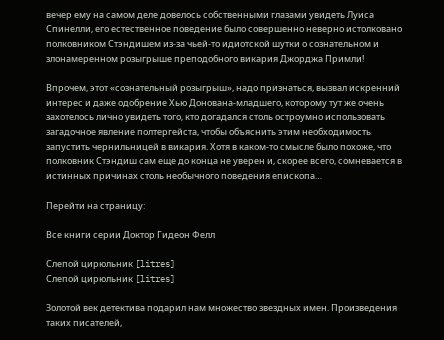вечер ему на самом деле довелось собственными глазами увидеть Луиса Спинелли, его естественное поведение было совершенно неверно истолковано полковником Стэндишем из-за чьей-то идиотской шутки о сознательном и злонамеренном розыгрыше преподобного викария Джорджа Примли!

Впрочем, этот «сознательный розыгрыш», надо признаться, вызвал искренний интерес и даже одобрение Хью Донована-младшего, которому тут же очень захотелось лично увидеть того, кто догадался столь остроумно использовать загадочное явление полтергейста, чтобы объяснить этим необходимость запустить чернильницей в викария. Хотя в каком-то смысле было похоже, что полковник Стэндиш сам еще до конца не уверен и, скорее всего, сомневается в истинных причинах столь необычного поведения епископа…

Перейти на страницу:

Все книги серии Доктор Гидеон Фелл

Слепой цирюльник [litres]
Слепой цирюльник [litres]

Золотой век детектива подарил нам множество звездных имен. Произведения таких писателей,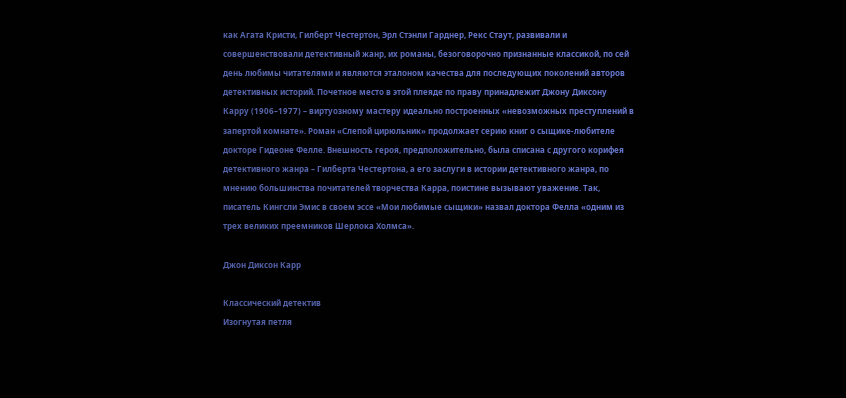как Агата Кристи, Гилберт Честертон, Эрл Стэнли Гарднер, Рекс Стаут, развивали и совершенствовали детективный жанр, их романы, безоговорочно признанные классикой, по сей день любимы читателями и являются эталоном качества для последующих поколений авторов детективных историй. Почетное место в этой плеяде по праву принадлежит Джону Диксону Карру (1906–1977) – виртуозному мастеру идеально построенных «невозможных преступлений в запертой комнате». Роман «Слепой цирюльник» продолжает серию книг о сыщике-любителе докторе Гидеоне Фелле. Внешность героя, предположительно, была списана с другого корифея детективного жанра – Гилберта Честертона, а его заслуги в истории детективного жанра, по мнению большинства почитателей творчества Карра, поистине вызывают уважение. Так, писатель Кингсли Эмис в своем эссе «Мои любимые сыщики» назвал доктора Фелла «одним из трех великих преемников Шерлока Холмса».

Джон Диксон Карр

Классический детектив
Изогнутая петля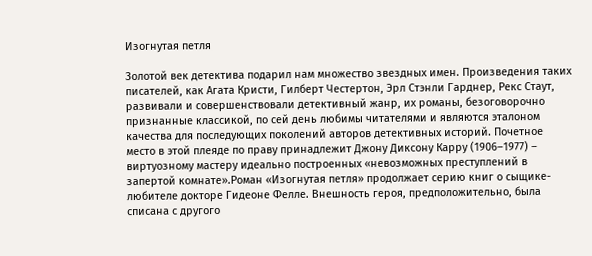Изогнутая петля

Золотой век детектива подарил нам множество звездных имен. Произведения таких писателей, как Агата Кристи, Гилберт Честертон, Эрл Стэнли Гарднер, Рекс Стаут, развивали и совершенствовали детективный жанр, их романы, безоговорочно признанные классикой, по сей день любимы читателями и являются эталоном качества для последующих поколений авторов детективных историй. Почетное место в этой плеяде по праву принадлежит Джону Диксону Карру (1906–1977) – виртуозному мастеру идеально построенных «невозможных преступлений в запертой комнате».Роман «Изогнутая петля» продолжает серию книг о сыщике-любителе докторе Гидеоне Фелле. Внешность героя, предположительно, была списана с другого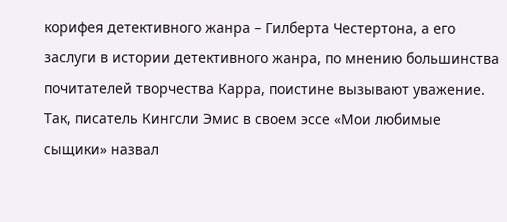корифея детективного жанра – Гилберта Честертона, а его заслуги в истории детективного жанра, по мнению большинства почитателей творчества Карра, поистине вызывают уважение. Так, писатель Кингсли Эмис в своем эссе «Мои любимые сыщики» назвал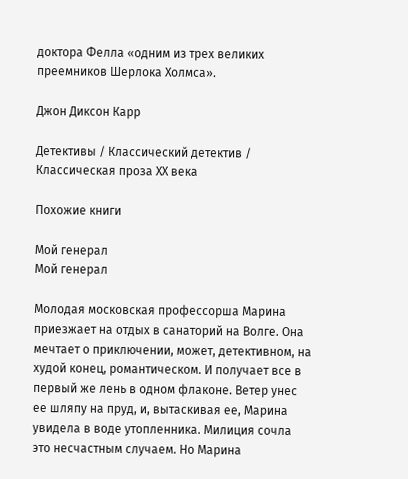доктора Фелла «одним из трех великих преемников Шерлока Холмса».

Джон Диксон Карр

Детективы / Классический детектив / Классическая проза ХX века

Похожие книги

Мой генерал
Мой генерал

Молодая московская профессорша Марина приезжает на отдых в санаторий на Волге. Она мечтает о приключении, может, детективном, на худой конец, романтическом. И получает все в первый же лень в одном флаконе. Ветер унес ее шляпу на пруд, и, вытаскивая ее, Марина увидела в воде утопленника. Милиция сочла это несчастным случаем. Но Марина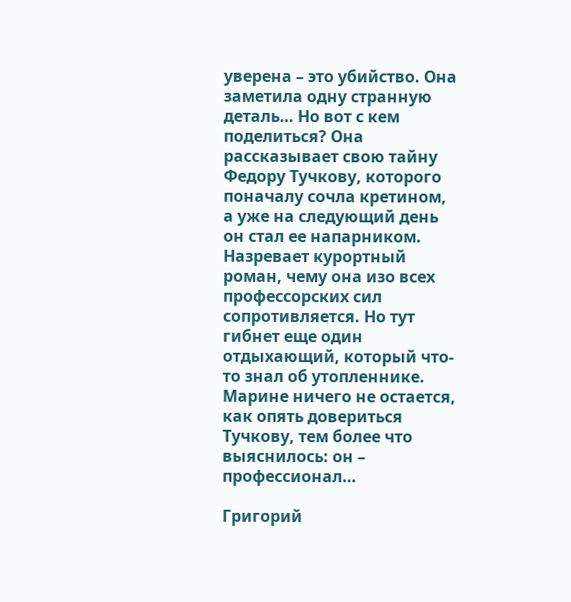уверена – это убийство. Она заметила одну странную деталь… Но вот с кем поделиться? Она рассказывает свою тайну Федору Тучкову, которого поначалу сочла кретином, а уже на следующий день он стал ее напарником. Назревает курортный роман, чему она изо всех профессорских сил сопротивляется. Но тут гибнет еще один отдыхающий, который что-то знал об утопленнике. Марине ничего не остается, как опять довериться Тучкову, тем более что выяснилось: он – профессионал…

Григорий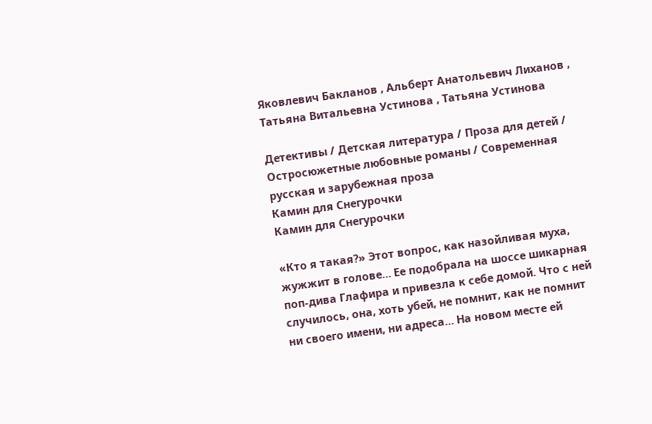Яковлевич Бакланов , Альберт Анатольевич Лиханов , Татьяна Витальевна Устинова , Татьяна Устинова

Детективы / Детская литература / Проза для детей / Остросюжетные любовные романы / Современная русская и зарубежная проза
Камин для Снегурочки
Камин для Снегурочки

«Кто я такая?» Этот вопрос, как назойливая муха, жужжит в голове… Ее подобрала на шоссе шикарная поп-дива Глафира и привезла к себе домой. Что с ней случилось, она, хоть убей, не помнит, как не помнит ни своего имени, ни адреса… На новом месте ей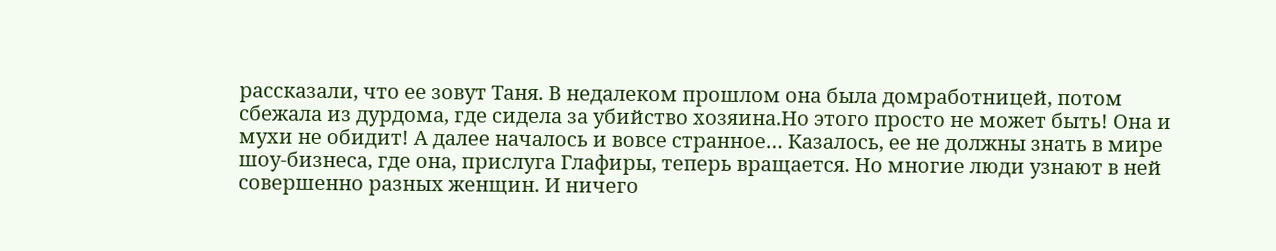рассказали, что ее зовут Таня. В недалеком прошлом она была домработницей, потом сбежала из дурдома, где сидела за убийство хозяина.Но этого просто не может быть! Она и мухи не обидит! А далее началось и вовсе странное… Казалось, ее не должны знать в мире шоу-бизнеса, где она, прислуга Глафиры, теперь вращается. Но многие люди узнают в ней совершенно разных женщин. И ничего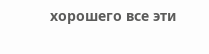хорошего все эти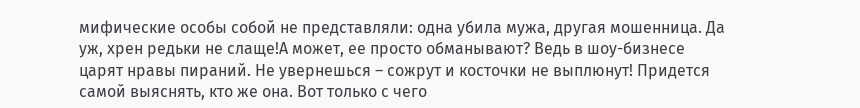мифические особы собой не представляли: одна убила мужа, другая мошенница. Да уж, хрен редьки не слаще!А может, ее просто обманывают? Ведь в шоу-бизнесе царят нравы пираний. Не увернешься – сожрут и косточки не выплюнут! Придется самой выяснять, кто же она. Вот только с чего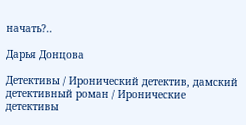начать?..

Дарья Донцова

Детективы / Иронический детектив, дамский детективный роман / Иронические детективы